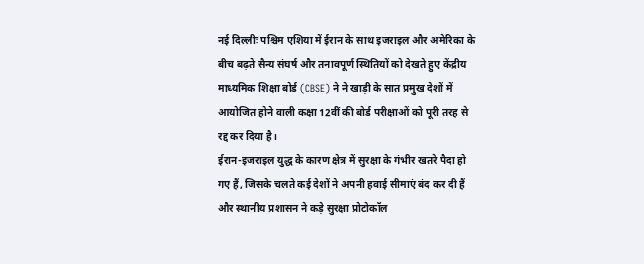नई दिल्लीः पश्चिम एशिया में ईरान के साथ इजराइल और अमेरिका के बीच बढ़ते सैन्य संघर्ष और तनावपूर्ण स्थितियों को देखते हुए केंद्रीय माध्यमिक शिक्षा बोर्ड (CBSE) ने ने खाड़ी के सात प्रमुख देशों में आयोजित होने वाली कक्षा 12वीं की बोर्ड परीक्षाओं को पूरी तरह से रद्द कर दिया है।
ईरान-इजराइल युद्ध के कारण क्षेत्र में सुरक्षा के गंभीर खतरे पैदा हो गए हैं, जिसके चलते कई देशों ने अपनी हवाई सीमाएं बंद कर दी हैं और स्थानीय प्रशासन ने कड़े सुरक्षा प्रोटोकॉल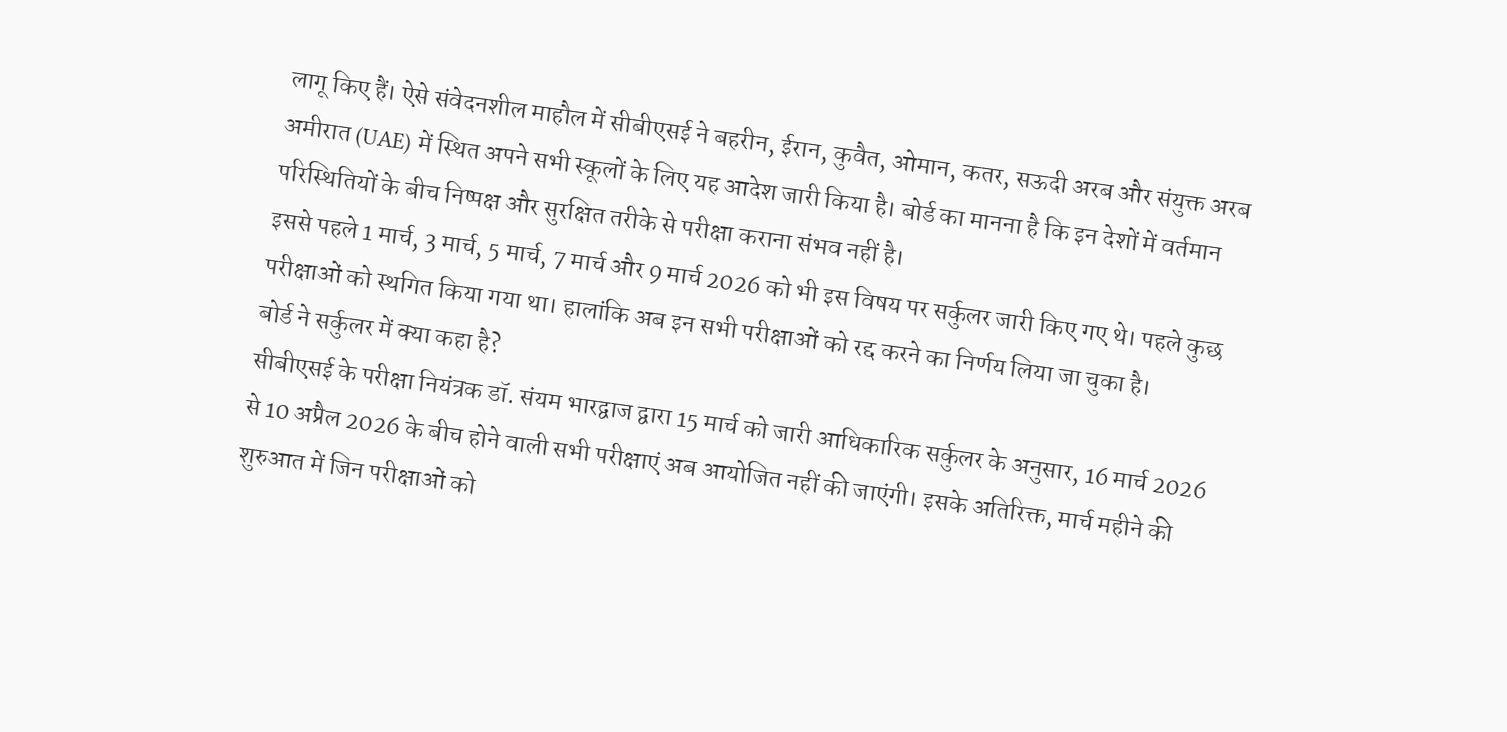लागू किए हैं। ऐसे संवेदनशील माहौल में सीबीएसई ने बहरीन, ईरान, कुवैत, ओमान, कतर, सऊदी अरब और संयुक्त अरब अमीरात (UAE) में स्थित अपने सभी स्कूलों के लिए यह आदेश जारी किया है। बोर्ड का मानना है कि इन देशों में वर्तमान परिस्थितियों के बीच निष्पक्ष और सुरक्षित तरीके से परीक्षा कराना संभव नहीं है।
इससे पहले 1 मार्च, 3 मार्च, 5 मार्च, 7 मार्च और 9 मार्च 2026 को भी इस विषय पर सर्कुलर जारी किए गए थे। पहले कुछ परीक्षाओं को स्थगित किया गया था। हालांकि अब इन सभी परीक्षाओं को रद्द करने का निर्णय लिया जा चुका है।
बोर्ड ने सर्कुलर में क्या कहा है?
सीबीएसई के परीक्षा नियंत्रक डॉ. संयम भारद्वाज द्वारा 15 मार्च को जारी आधिकारिक सर्कुलर के अनुसार, 16 मार्च 2026 से 10 अप्रैल 2026 के बीच होने वाली सभी परीक्षाएं अब आयोजित नहीं की जाएंगी। इसके अतिरिक्त, मार्च महीने की शुरुआत में जिन परीक्षाओं को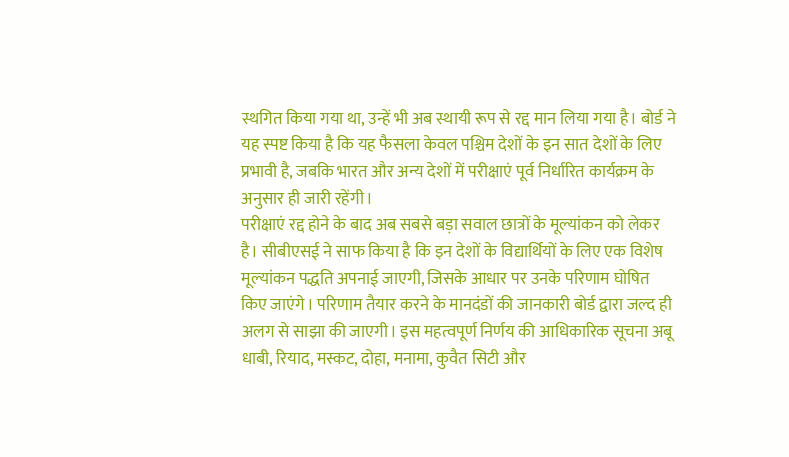स्थगित किया गया था, उन्हें भी अब स्थायी रूप से रद्द मान लिया गया है। बोर्ड ने यह स्पष्ट किया है कि यह फैसला केवल पश्चिम देशों के इन सात देशों के लिए प्रभावी है, जबकि भारत और अन्य देशों में परीक्षाएं पूर्व निर्धारित कार्यक्रम के अनुसार ही जारी रहेंगी।
परीक्षाएं रद्द होने के बाद अब सबसे बड़ा सवाल छात्रों के मूल्यांकन को लेकर है। सीबीएसई ने साफ किया है कि इन देशों के विद्यार्थियों के लिए एक विशेष मूल्यांकन पद्धति अपनाई जाएगी, जिसके आधार पर उनके परिणाम घोषित किए जाएंगे। परिणाम तैयार करने के मानदंडों की जानकारी बोर्ड द्वारा जल्द ही अलग से साझा की जाएगी। इस महत्वपूर्ण निर्णय की आधिकारिक सूचना अबू धाबी, रियाद, मस्कट, दोहा, मनामा, कुवैत सिटी और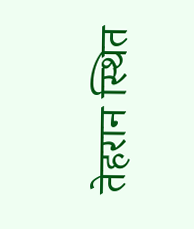तेहरान स्थित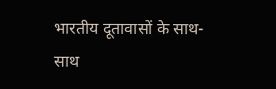भारतीय दूतावासों के साथ-साथ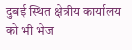दुबई स्थित क्षेत्रीय कार्यालय को भी भेज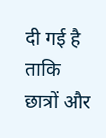दी गई है ताकि छात्रों और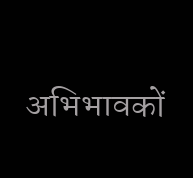अभिभावकों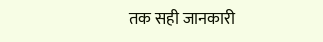तक सही जानकारी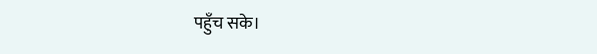पहुँच सके।